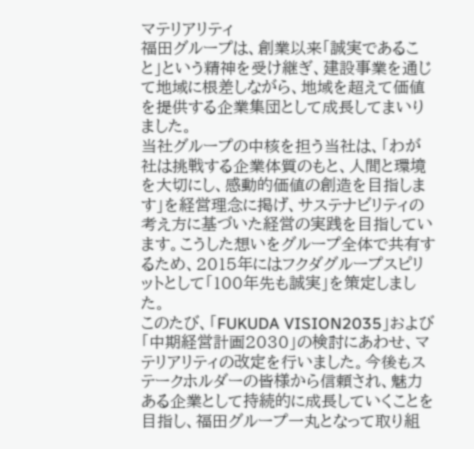マテリアリティ
福田グループは、創業以来「誠実であること」という精神を受け継ぎ、建設事業を通じて地域に根差しながら、地域を超えて価値を提供する企業集団として成長してまいりました。
当社グループの中核を担う当社は、「わが社は挑戦する企業体質のもと、人間と環境を大切にし、感動的価値の創造を目指します」を経営理念に掲げ、サステナビリティの考え方に基づいた経営の実践を目指しています。こうした想いをグループ全体で共有するため、2015年にはフクダグループスピリットとして「100年先も誠実」を策定しました。
このたび、「FUKUDA VISION2035」および「中期経営計画2030」の検討にあわせ、マテリアリティの改定を行いました。今後もステークホルダーの皆様から信頼され、魅力ある企業として持続的に成長していくことを目指し、福田グループ一丸となって取り組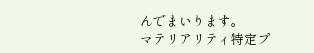んでまいります。
マテリアリティ特定プ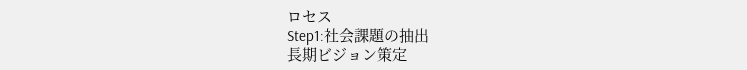ロセス
Step1:社会課題の抽出
長期ビジョン策定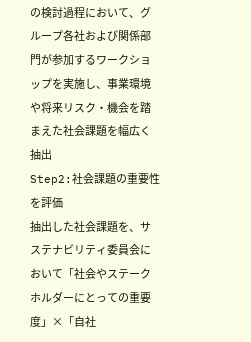の検討過程において、グループ各社および関係部門が参加するワークショップを実施し、事業環境や将来リスク・機会を踏まえた社会課題を幅広く抽出
Step2:社会課題の重要性を評価
抽出した社会課題を、サステナビリティ委員会において「社会やステークホルダーにとっての重要度」×「自社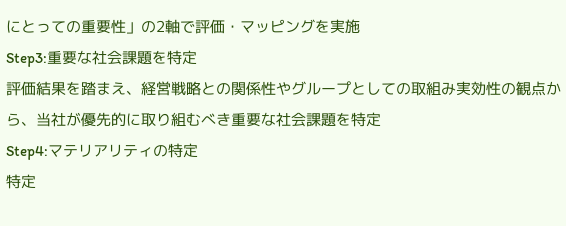にとっての重要性」の2軸で評価・マッピングを実施
Step3:重要な社会課題を特定
評価結果を踏まえ、経営戦略との関係性やグループとしての取組み実効性の観点から、当社が優先的に取り組むべき重要な社会課題を特定
Step4:マテリアリティの特定
特定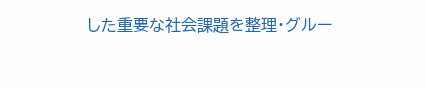した重要な社会課題を整理・グルー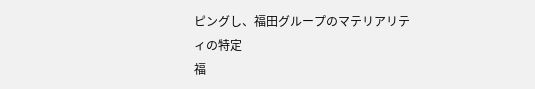ピングし、福田グループのマテリアリティの特定
福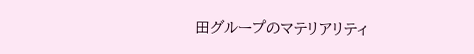田グループのマテリアリティ